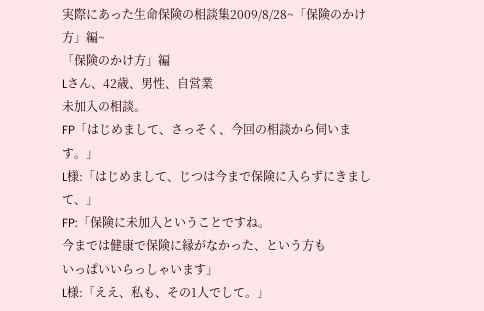実際にあった生命保険の相談集2009/8/28~「保険のかけ方」編~
「保険のかけ方」編
Lさん、42歳、男性、自営業
未加入の相談。
FP「はじめまして、さっそく、今回の相談から伺います。」
L様:「はじめまして、じつは今まで保険に入らずにきまして、」
FP:「保険に未加入ということですね。
今までは健康で保険に縁がなかった、という方も
いっぱいいらっしゃいます」
L様:「ええ、私も、その1人でして。」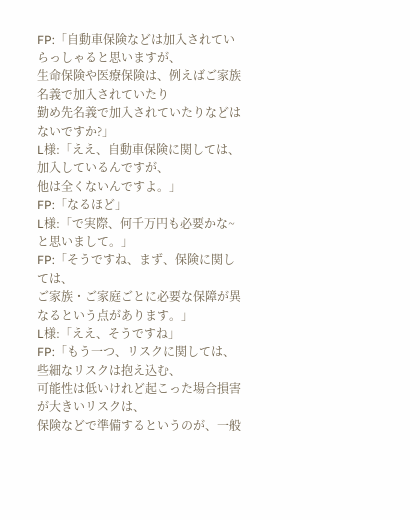FP:「自動車保険などは加入されていらっしゃると思いますが、
生命保険や医療保険は、例えばご家族名義で加入されていたり
勤め先名義で加入されていたりなどはないですか?」
L様:「ええ、自動車保険に関しては、加入しているんですが、
他は全くないんですよ。」
FP:「なるほど」
L様:「で実際、何千万円も必要かな~と思いまして。」
FP:「そうですね、まず、保険に関しては、
ご家族・ご家庭ごとに必要な保障が異なるという点があります。」
L様:「ええ、そうですね」
FP:「もう一つ、リスクに関しては、些細なリスクは抱え込む、
可能性は低いけれど起こった場合損害が大きいリスクは、
保険などで準備するというのが、一般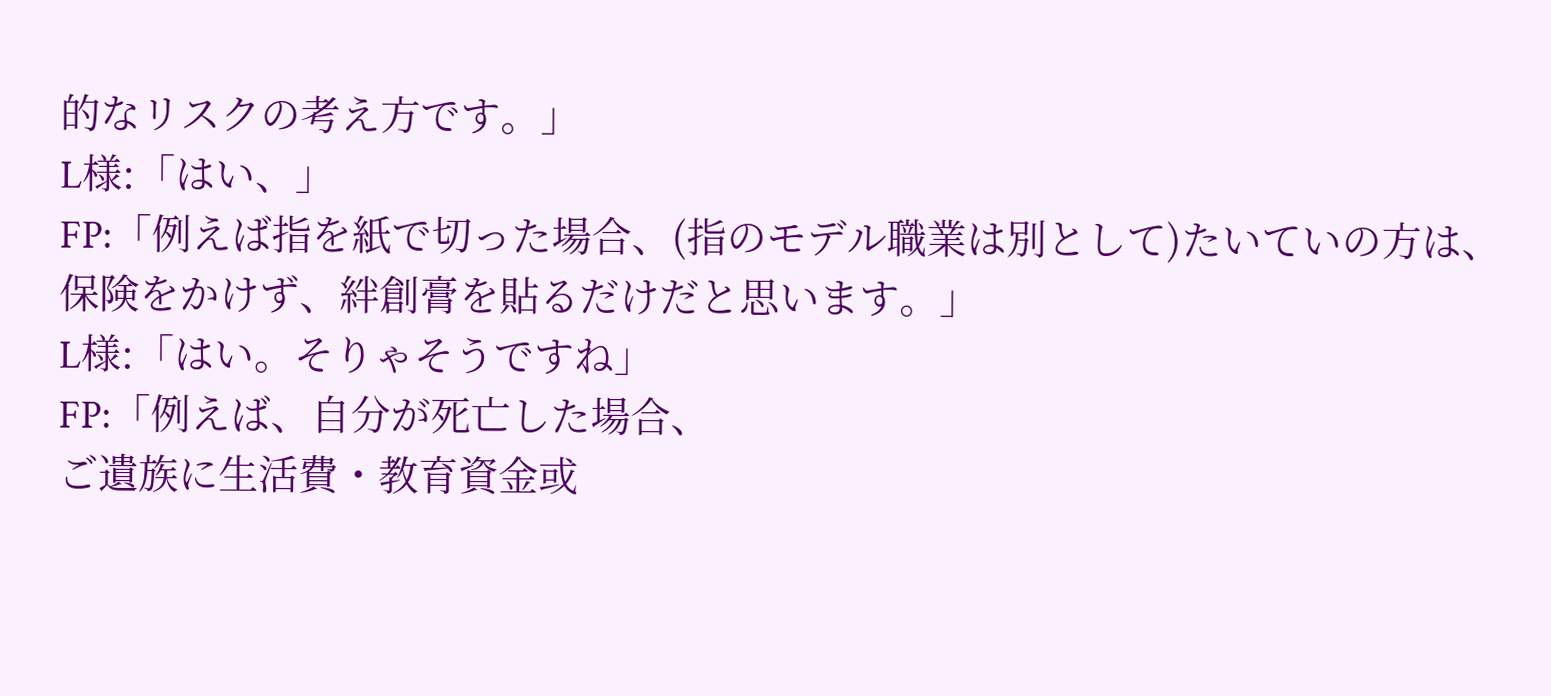的なリスクの考え方です。」
L様:「はい、」
FP:「例えば指を紙で切った場合、(指のモデル職業は別として)たいていの方は、
保険をかけず、絆創膏を貼るだけだと思います。」
L様:「はい。そりゃそうですね」
FP:「例えば、自分が死亡した場合、
ご遺族に生活費・教育資金或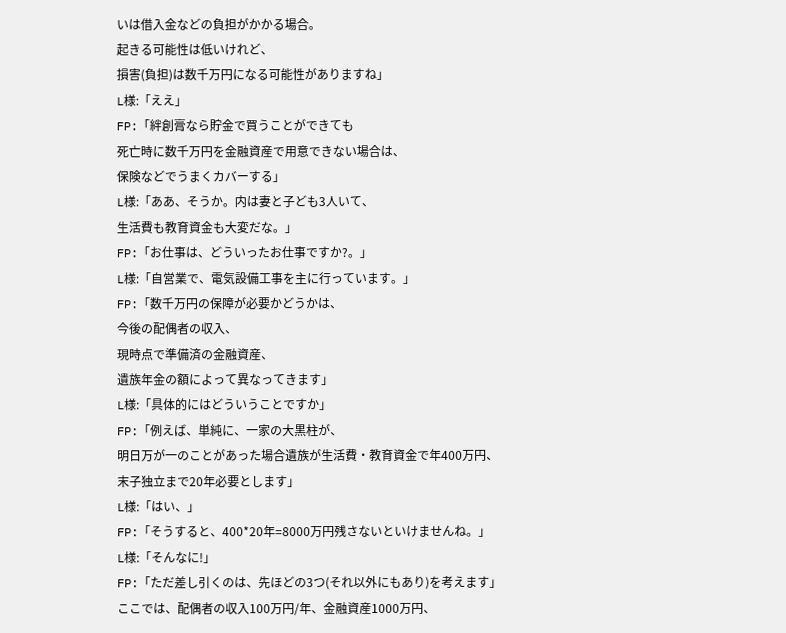いは借入金などの負担がかかる場合。
起きる可能性は低いけれど、
損害(負担)は数千万円になる可能性がありますね」
L様:「ええ」
FP:「絆創膏なら貯金で買うことができても
死亡時に数千万円を金融資産で用意できない場合は、
保険などでうまくカバーする」
L様:「ああ、そうか。内は妻と子ども3人いて、
生活費も教育資金も大変だな。」
FP:「お仕事は、どういったお仕事ですか?。」
L様:「自営業で、電気設備工事を主に行っています。」
FP:「数千万円の保障が必要かどうかは、
今後の配偶者の収入、
現時点で準備済の金融資産、
遺族年金の額によって異なってきます」
L様:「具体的にはどういうことですか」
FP:「例えば、単純に、一家の大黒柱が、
明日万が一のことがあった場合遺族が生活費・教育資金で年400万円、
末子独立まで20年必要とします」
L様:「はい、」
FP:「そうすると、400*20年=8000万円残さないといけませんね。」
L様:「そんなに!」
FP:「ただ差し引くのは、先ほどの3つ(それ以外にもあり)を考えます」
ここでは、配偶者の収入100万円/年、金融資産1000万円、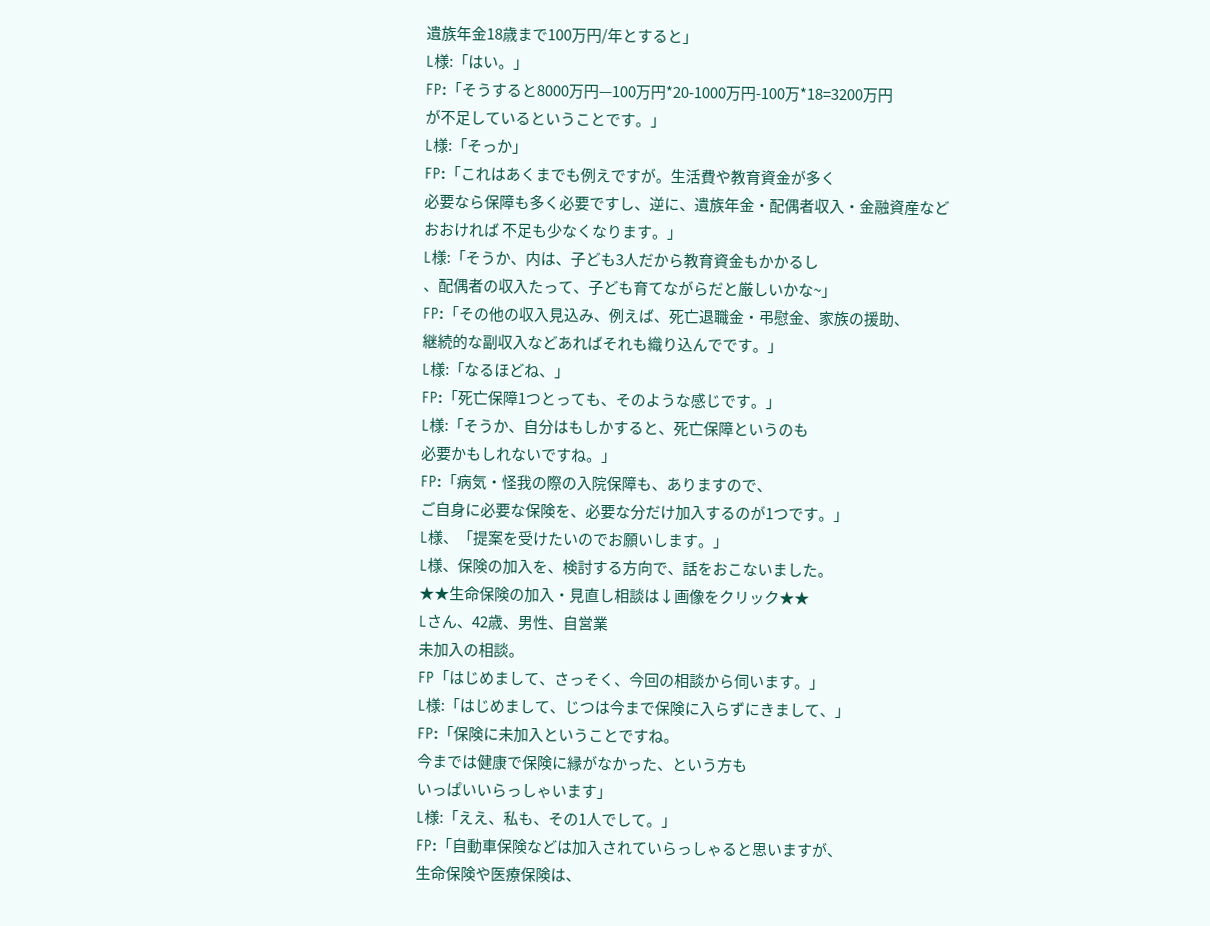遺族年金18歳まで100万円/年とすると」
L様:「はい。」
FP:「そうすると8000万円—100万円*20-1000万円-100万*18=3200万円
が不足しているということです。」
L様:「そっか」
FP:「これはあくまでも例えですが。生活費や教育資金が多く
必要なら保障も多く必要ですし、逆に、遺族年金・配偶者収入・金融資産など
おおければ 不足も少なくなります。」
L様:「そうか、内は、子ども3人だから教育資金もかかるし
、配偶者の収入たって、子ども育てながらだと厳しいかな~」
FP:「その他の収入見込み、例えば、死亡退職金・弔慰金、家族の援助、
継続的な副収入などあればそれも織り込んでです。」
L様:「なるほどね、」
FP:「死亡保障1つとっても、そのような感じです。」
L様:「そうか、自分はもしかすると、死亡保障というのも
必要かもしれないですね。」
FP:「病気・怪我の際の入院保障も、ありますので、
ご自身に必要な保険を、必要な分だけ加入するのが1つです。」
L様、「提案を受けたいのでお願いします。」
L様、保険の加入を、検討する方向で、話をおこないました。
★★生命保険の加入・見直し相談は↓画像をクリック★★
Lさん、42歳、男性、自営業
未加入の相談。
FP「はじめまして、さっそく、今回の相談から伺います。」
L様:「はじめまして、じつは今まで保険に入らずにきまして、」
FP:「保険に未加入ということですね。
今までは健康で保険に縁がなかった、という方も
いっぱいいらっしゃいます」
L様:「ええ、私も、その1人でして。」
FP:「自動車保険などは加入されていらっしゃると思いますが、
生命保険や医療保険は、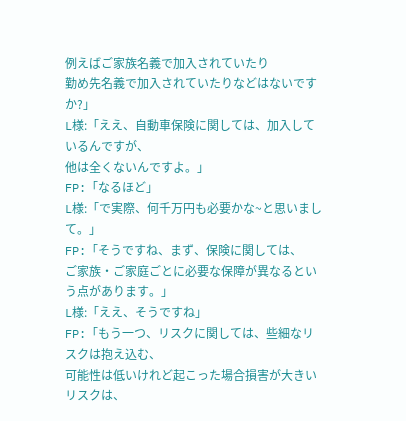例えばご家族名義で加入されていたり
勤め先名義で加入されていたりなどはないですか?」
L様:「ええ、自動車保険に関しては、加入しているんですが、
他は全くないんですよ。」
FP:「なるほど」
L様:「で実際、何千万円も必要かな~と思いまして。」
FP:「そうですね、まず、保険に関しては、
ご家族・ご家庭ごとに必要な保障が異なるという点があります。」
L様:「ええ、そうですね」
FP:「もう一つ、リスクに関しては、些細なリスクは抱え込む、
可能性は低いけれど起こった場合損害が大きいリスクは、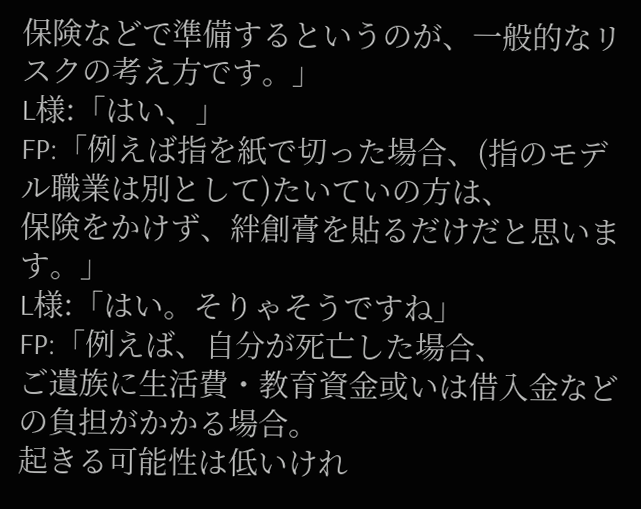保険などで準備するというのが、一般的なリスクの考え方です。」
L様:「はい、」
FP:「例えば指を紙で切った場合、(指のモデル職業は別として)たいていの方は、
保険をかけず、絆創膏を貼るだけだと思います。」
L様:「はい。そりゃそうですね」
FP:「例えば、自分が死亡した場合、
ご遺族に生活費・教育資金或いは借入金などの負担がかかる場合。
起きる可能性は低いけれ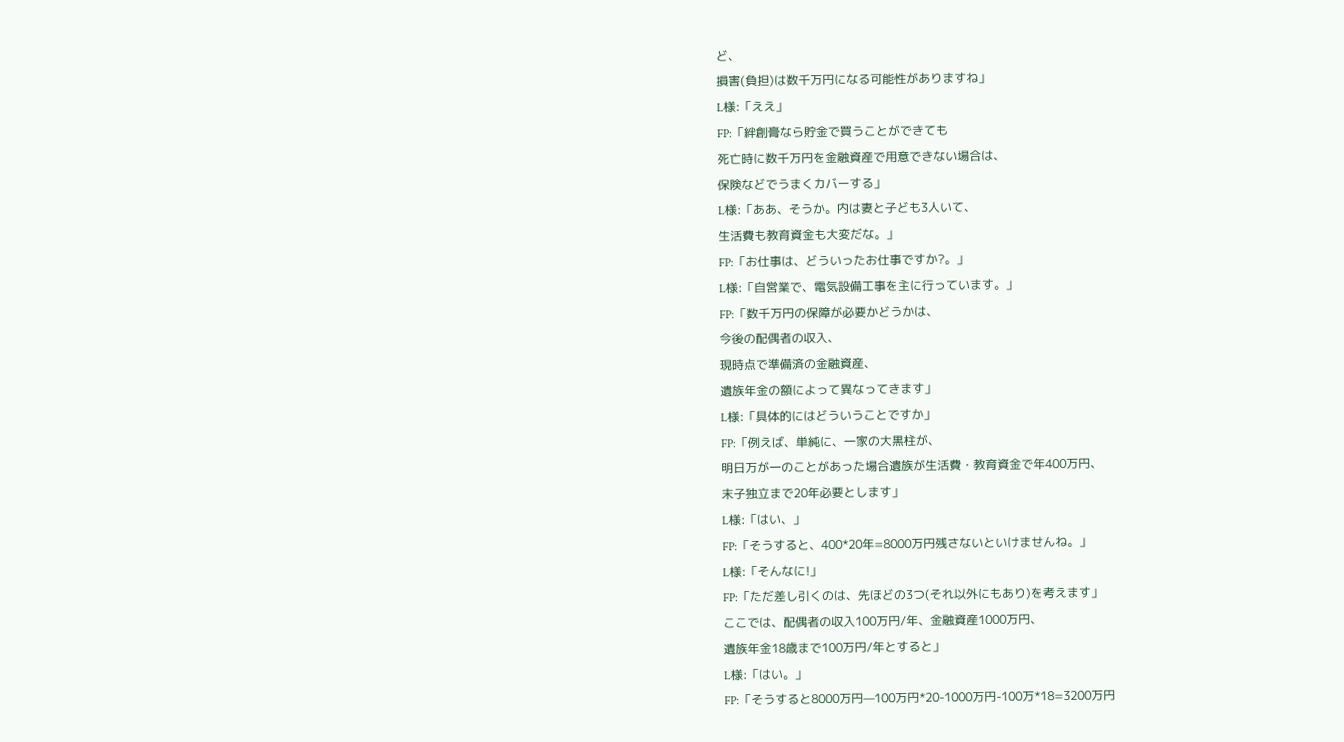ど、
損害(負担)は数千万円になる可能性がありますね」
L様:「ええ」
FP:「絆創膏なら貯金で買うことができても
死亡時に数千万円を金融資産で用意できない場合は、
保険などでうまくカバーする」
L様:「ああ、そうか。内は妻と子ども3人いて、
生活費も教育資金も大変だな。」
FP:「お仕事は、どういったお仕事ですか?。」
L様:「自営業で、電気設備工事を主に行っています。」
FP:「数千万円の保障が必要かどうかは、
今後の配偶者の収入、
現時点で準備済の金融資産、
遺族年金の額によって異なってきます」
L様:「具体的にはどういうことですか」
FP:「例えば、単純に、一家の大黒柱が、
明日万が一のことがあった場合遺族が生活費・教育資金で年400万円、
末子独立まで20年必要とします」
L様:「はい、」
FP:「そうすると、400*20年=8000万円残さないといけませんね。」
L様:「そんなに!」
FP:「ただ差し引くのは、先ほどの3つ(それ以外にもあり)を考えます」
ここでは、配偶者の収入100万円/年、金融資産1000万円、
遺族年金18歳まで100万円/年とすると」
L様:「はい。」
FP:「そうすると8000万円—100万円*20-1000万円-100万*18=3200万円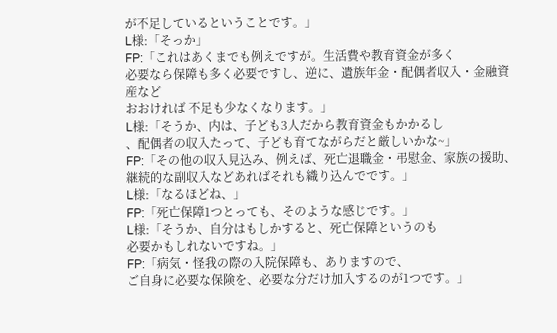が不足しているということです。」
L様:「そっか」
FP:「これはあくまでも例えですが。生活費や教育資金が多く
必要なら保障も多く必要ですし、逆に、遺族年金・配偶者収入・金融資産など
おおければ 不足も少なくなります。」
L様:「そうか、内は、子ども3人だから教育資金もかかるし
、配偶者の収入たって、子ども育てながらだと厳しいかな~」
FP:「その他の収入見込み、例えば、死亡退職金・弔慰金、家族の援助、
継続的な副収入などあればそれも織り込んでです。」
L様:「なるほどね、」
FP:「死亡保障1つとっても、そのような感じです。」
L様:「そうか、自分はもしかすると、死亡保障というのも
必要かもしれないですね。」
FP:「病気・怪我の際の入院保障も、ありますので、
ご自身に必要な保険を、必要な分だけ加入するのが1つです。」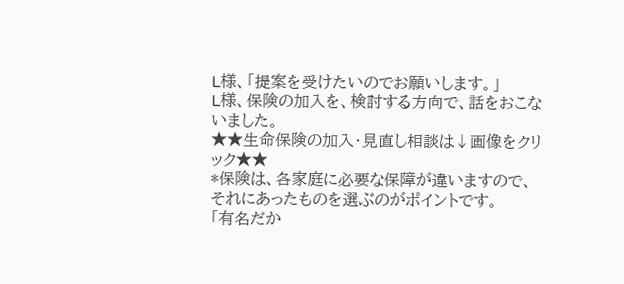L様、「提案を受けたいのでお願いします。」
L様、保険の加入を、検討する方向で、話をおこないました。
★★生命保険の加入・見直し相談は↓画像をクリック★★
*保険は、各家庭に必要な保障が違いますので、
それにあったものを選ぶのがポイントです。
「有名だか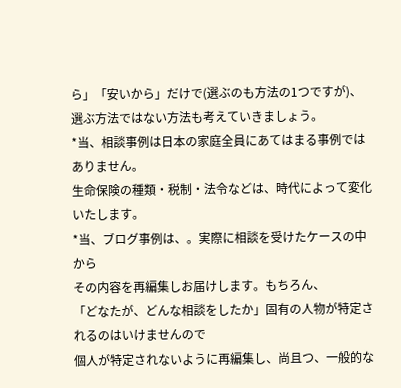ら」「安いから」だけで(選ぶのも方法の1つですが)、
選ぶ方法ではない方法も考えていきましょう。
*当、相談事例は日本の家庭全員にあてはまる事例ではありません。
生命保険の種類・税制・法令などは、時代によって変化いたします。
*当、ブログ事例は、。実際に相談を受けたケースの中から
その内容を再編集しお届けします。もちろん、
「どなたが、どんな相談をしたか」固有の人物が特定されるのはいけませんので
個人が特定されないように再編集し、尚且つ、一般的な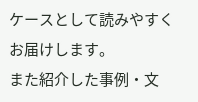ケースとして読みやすくお届けします。
また紹介した事例・文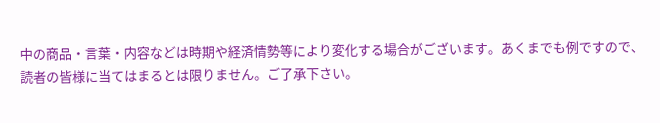中の商品・言葉・内容などは時期や経済情勢等により変化する場合がございます。あくまでも例ですので、読者の皆様に当てはまるとは限りません。ご了承下さい。